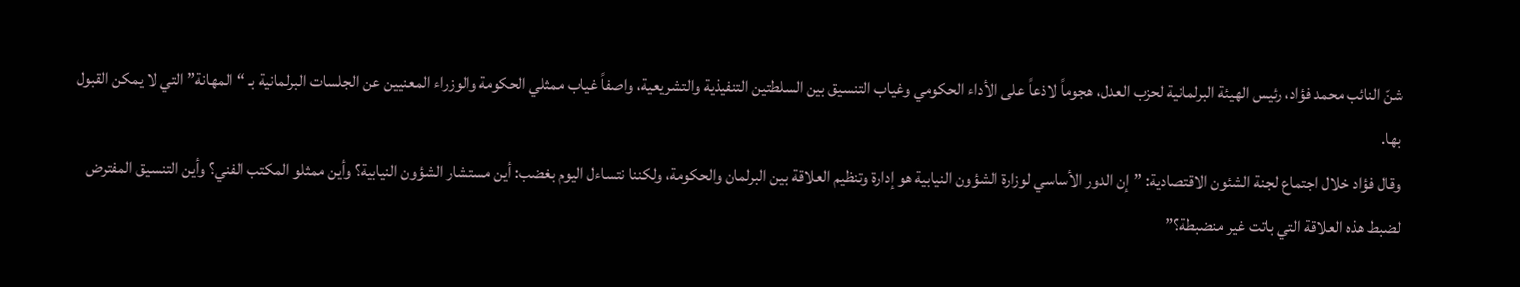شنّ النائب محمد فؤاد، رئيس الهيئة البرلمانية لحزب العدل، هجوماً لاذعاً على الأداء الحكومي وغياب التنسيق بين السلطتين التنفيذية والتشريعية، واصفاً غياب ممثلي الحكومة والوزراء المعنيين عن الجلسات البرلمانية بـ “المهانة” التي لا يمكن القبول بها.
وقال فؤاد خلال اجتماع لجنة الشئون الاقتصادية: ”إن الدور الأساسي لوزارة الشؤون النيابية هو إدارة وتنظيم العلاقة بين البرلمان والحكومة، ولكننا نتساءل اليوم بغضب: أين مستشار الشؤون النيابية؟ وأين ممثلو المكتب الفني؟ وأين التنسيق المفترض لضبط هذه العلاقة التي باتت غير منضبطة؟”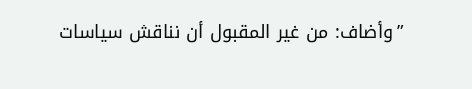”وأضاف: من غير المقبول أن نناقش سياسات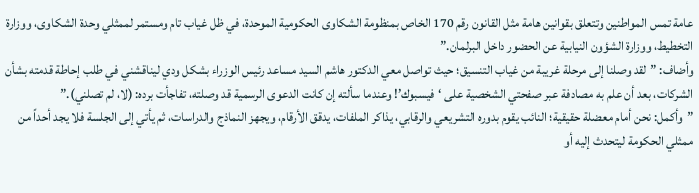عامة تمس المواطنين وتتعلق بقوانين هامة مثل القانون رقم 170 الخاص بمنظومة الشكاوى الحكومية الموحدة، في ظل غياب تام ومستمر لممثلي وحدة الشكاوى، ووزارة التخطيط، ووزارة الشؤون النيابية عن الحضور داخل البرلمان.”
وأضاف: ”لقد وصلنا إلى مرحلة غريبة من غياب التنسيق؛ حيث تواصل معي الدكتور هاشم السيد مساعد رئيس الوزراء بشكل ودي ليناقشني في طلب إحاطة قدمته بشأن الشركات، بعد أن علم به مصادفة عبر صفحتي الشخصية على ‘فيسبوك’! وعندما سألته إن كانت الدعوى الرسمية قد وصلته، تفاجأت برده: (لا، لم تصلني).”
”وأكمل: نحن أمام معضلة حقيقية؛ النائب يقوم بدوره التشريعي والرقابي، يذاكر الملفات، يدقق الأرقام، ويجهز النماذج والدراسات، ثم يأتي إلى الجلسة فلا يجد أحداً من ممثلي الحكومة ليتحدث إليه أو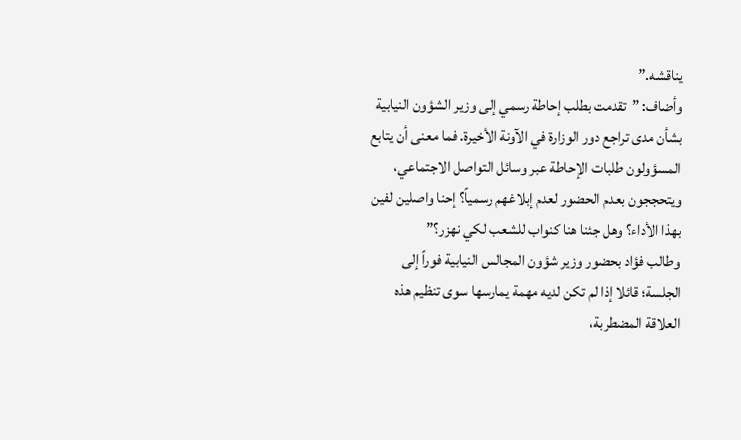يناقشه.”
وأضاف: ”تقدمت بطلب إحاطة رسمي إلى وزير الشؤون النيابية بشأن مدى تراجع دور الوزارة في الآونة الأخيرة. فما معنى أن يتابع المسؤولون طلبات الإحاطة عبر وسائل التواصل الاجتماعي، ويتحججون بعدم الحضور لعدم إبلاغهم رسمياً؟ إحنا واصلين لفين بهذا الأداء؟ وهل جئنا هنا كنواب للشعب لكي نهزر؟”
وطالب فؤاد بحضور وزير شؤون المجالس النيابية فوراً إلى الجلسة؛ قائلا إذا لم تكن لديه مهمة يمارسها سوى تنظيم هذه العلاقة المضطربة،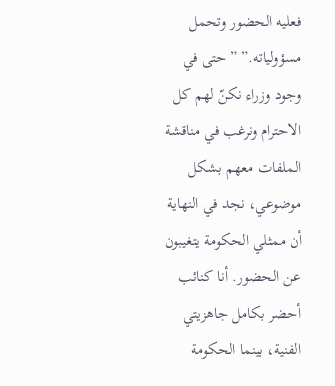فعليه الحضور وتحمل مسؤولياته.” ”حتى في وجود وزراء نكنّ لهم كل الاحترام ونرغب في مناقشة الملفات معهم بشكل موضوعي، نجد في النهاية أن ممثلي الحكومة يتغيبون عن الحضور. أنا كنائب أحضر بكامل جاهزيتي الفنية، بينما الحكومة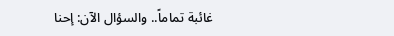غائبة تماماً.. والسؤال الآن: إحنا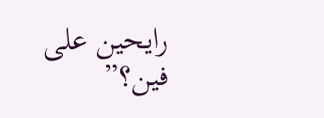رايحين على فين؟”